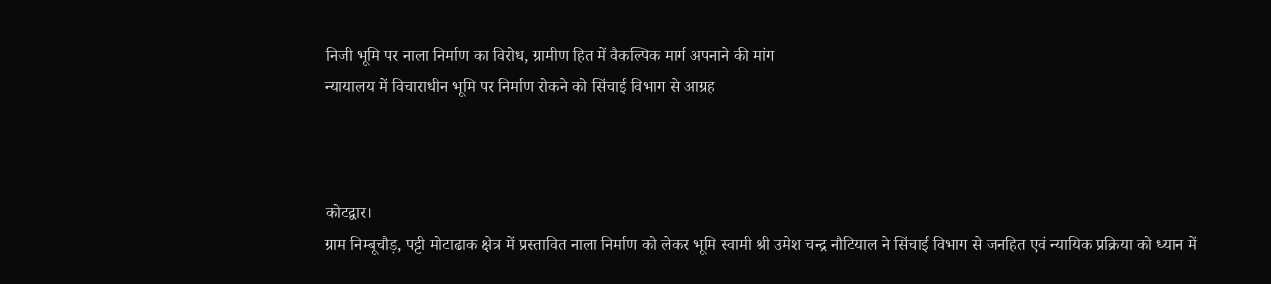निजी भूमि पर नाला निर्माण का विरोध, ग्रामीण हित में वैकल्पिक मार्ग अपनाने की मांग
न्यायालय में विचाराधीन भूमि पर निर्माण रोकने को सिंचाई विभाग से आग्रह



कोटद्वार।
ग्राम निम्बूचौड़, पट्टी मोटाढाक क्षेत्र में प्रस्तावित नाला निर्माण को लेकर भूमि स्वामी श्री उमेश चन्द्र नौटियाल ने सिंचाई विभाग से जनहित एवं न्यायिक प्रक्रिया को ध्यान में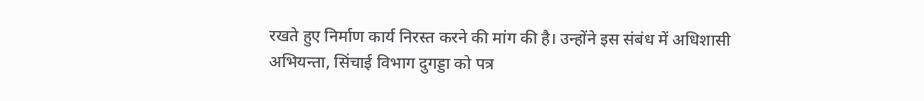रखते हुए निर्माण कार्य निरस्त करने की मांग की है। उन्होंने इस संबंध में अधिशासी अभियन्ता, सिंचाई विभाग दुगड्डा को पत्र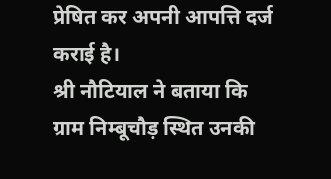प्रेषित कर अपनी आपत्ति दर्ज कराई है।
श्री नौटियाल ने बताया कि ग्राम निम्बूचौड़ स्थित उनकी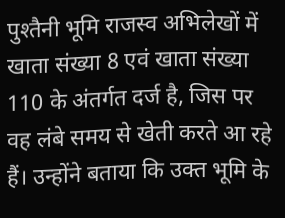पुश्तैनी भूमि राजस्व अभिलेखों में खाता संख्या 8 एवं खाता संख्या 110 के अंतर्गत दर्ज है, जिस पर वह लंबे समय से खेती करते आ रहे हैं। उन्होंने बताया कि उक्त भूमि के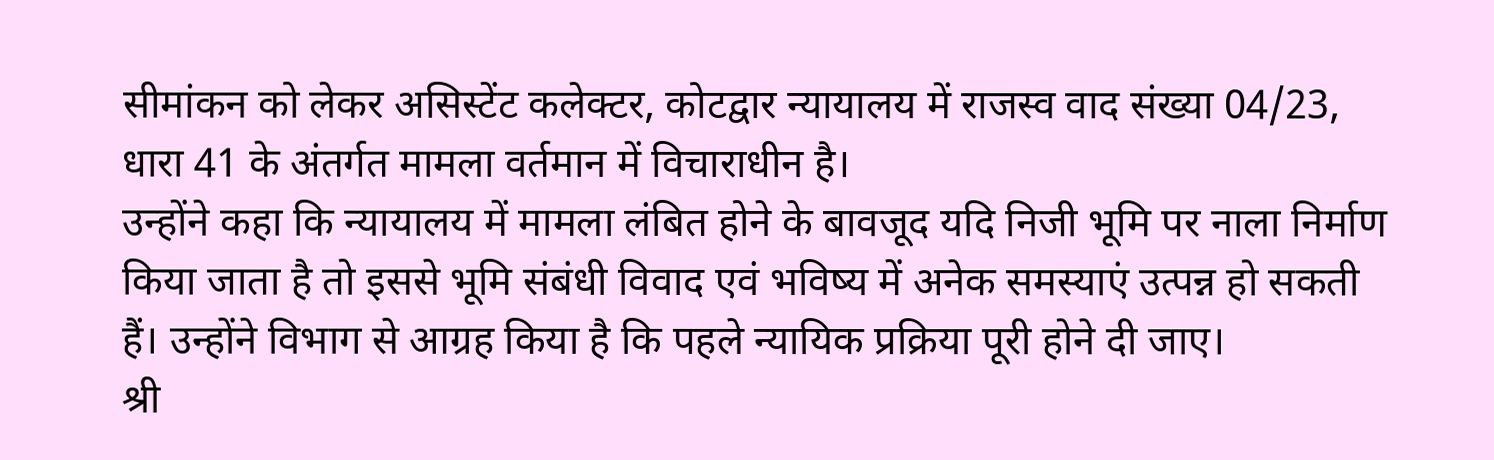सीमांकन को लेकर असिस्टेंट कलेक्टर, कोटद्वार न्यायालय में राजस्व वाद संख्या 04/23, धारा 41 के अंतर्गत मामला वर्तमान में विचाराधीन है।
उन्होंने कहा कि न्यायालय में मामला लंबित होने के बावजूद यदि निजी भूमि पर नाला निर्माण किया जाता है तो इससे भूमि संबंधी विवाद एवं भविष्य में अनेक समस्याएं उत्पन्न हो सकती हैं। उन्होंने विभाग से आग्रह किया है कि पहले न्यायिक प्रक्रिया पूरी होने दी जाए।
श्री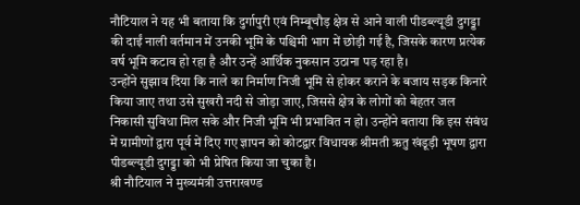नौटियाल ने यह भी बताया कि दुर्गापुरी एवं निम्बूचौड़ क्षेत्र से आने वाली पीडब्ल्यूडी दुगड्डा की दाईं नाली वर्तमान में उनकी भूमि के पश्चिमी भाग में छोड़ी गई है, जिसके कारण प्रत्येक वर्ष भूमि कटाव हो रहा है और उन्हें आर्थिक नुकसान उठाना पड़ रहा है।
उन्होंने सुझाव दिया कि नाले का निर्माण निजी भूमि से होकर कराने के बजाय सड़क किनारे किया जाए तथा उसे सुखरौ नदी से जोड़ा जाए, जिससे क्षेत्र के लोगों को बेहतर जल निकासी सुविधा मिल सके और निजी भूमि भी प्रभावित न हो। उन्होंने बताया कि इस संबंध में ग्रामीणों द्वारा पूर्व में दिए गए ज्ञापन को कोटद्वार विधायक श्रीमती ऋतु खंडूड़ी भूषण द्वारा पीडब्ल्यूडी दुगड्डा को भी प्रेषित किया जा चुका है।
श्री नौटियाल ने मुख्यमंत्री उत्तराखण्ड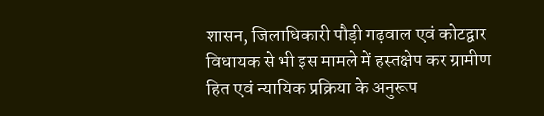शासन, जिलाधिकारी पौड़ी गढ़वाल एवं कोटद्वार विधायक से भी इस मामले में हस्तक्षेप कर ग्रामीण हित एवं न्यायिक प्रक्रिया के अनुरूप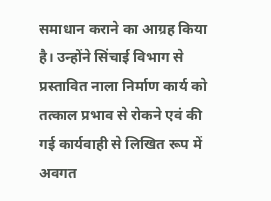समाधान कराने का आग्रह किया है। उन्होंने सिंचाई विभाग से प्रस्तावित नाला निर्माण कार्य को तत्काल प्रभाव से रोकने एवं की गई कार्यवाही से लिखित रूप में अवगत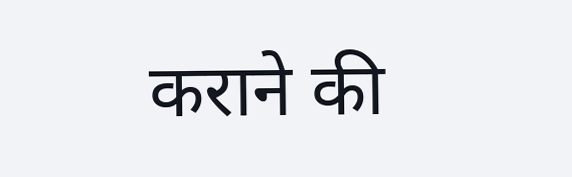कराने की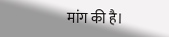मांग की है।